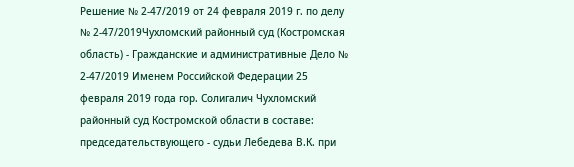Решение № 2-47/2019 от 24 февраля 2019 г. по делу № 2-47/2019Чухломский районный суд (Костромская область) - Гражданские и административные Дело № 2-47/2019 Именем Российской Федерации 25 февраля 2019 года гор. Солигалич Чухломский районный суд Костромской области в составе: председательствующего - судьи Лебедева В.К. при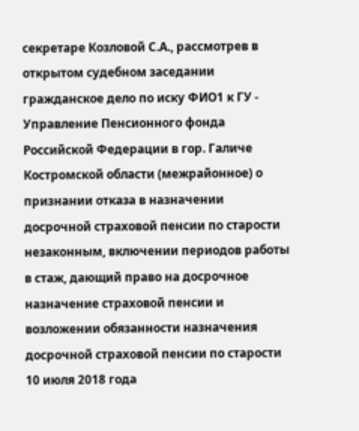секретаре Козловой С.А., рассмотрев в открытом судебном заседании гражданское дело по иску ФИО1 к ГУ - Управление Пенсионного фонда Российской Федерации в гор. Галиче Костромской области (межрайонное) о признании отказа в назначении досрочной страховой пенсии по старости незаконным, включении периодов работы в стаж, дающий право на досрочное назначение страховой пенсии и возложении обязанности назначения досрочной страховой пенсии по старости 10 июля 2018 года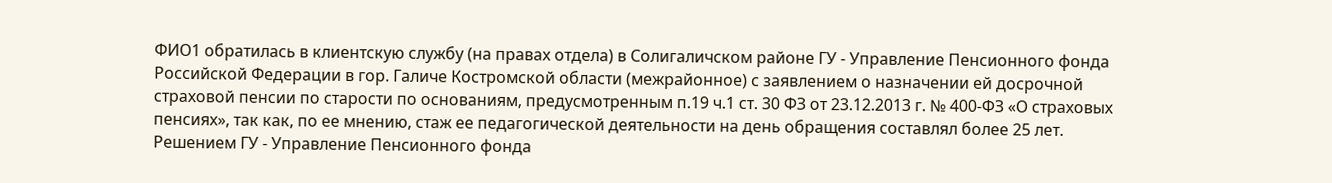ФИО1 обратилась в клиентскую службу (на правах отдела) в Солигаличском районе ГУ - Управление Пенсионного фонда Российской Федерации в гор. Галиче Костромской области (межрайонное) с заявлением о назначении ей досрочной страховой пенсии по старости по основаниям, предусмотренным п.19 ч.1 ст. 30 ФЗ от 23.12.2013 г. № 400-ФЗ «О страховых пенсиях», так как, по ее мнению, стаж ее педагогической деятельности на день обращения составлял более 25 лет. Решением ГУ - Управление Пенсионного фонда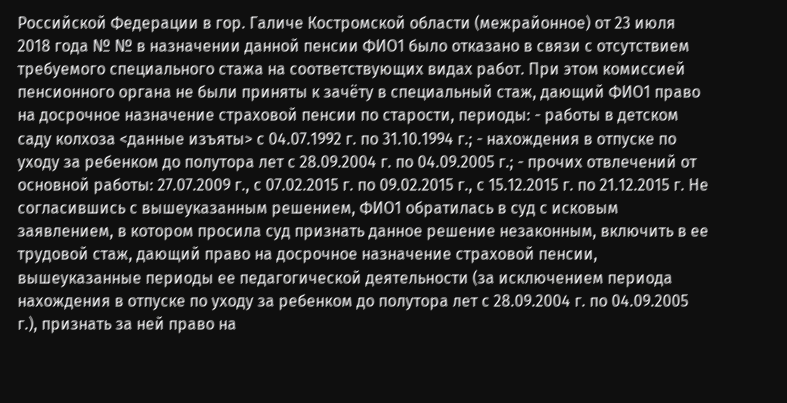Российской Федерации в гор. Галиче Костромской области (межрайонное) от 23 июля 2018 года № № в назначении данной пенсии ФИО1 было отказано в связи с отсутствием требуемого специального стажа на соответствующих видах работ. При этом комиссией пенсионного органа не были приняты к зачёту в специальный стаж, дающий ФИО1 право на досрочное назначение страховой пенсии по старости, периоды: - работы в детском саду колхоза <данные изъяты> с 04.07.1992 г. по 31.10.1994 г.; - нахождения в отпуске по уходу за ребенком до полутора лет с 28.09.2004 г. по 04.09.2005 г.; - прочих отвлечений от основной работы: 27.07.2009 г., с 07.02.2015 г. по 09.02.2015 г., с 15.12.2015 г. по 21.12.2015 г. Не согласившись с вышеуказанным решением, ФИО1 обратилась в суд с исковым заявлением, в котором просила суд признать данное решение незаконным, включить в ее трудовой стаж, дающий право на досрочное назначение страховой пенсии, вышеуказанные периоды ее педагогической деятельности (за исключением периода нахождения в отпуске по уходу за ребенком до полутора лет с 28.09.2004 г. по 04.09.2005 г.), признать за ней право на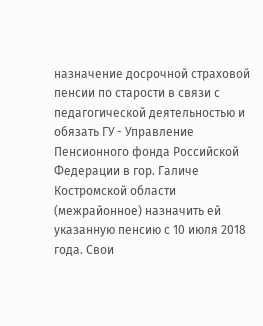назначение досрочной страховой пенсии по старости в связи с педагогической деятельностью и обязать ГУ - Управление Пенсионного фонда Российской Федерации в гор. Галиче Костромской области (межрайонное) назначить ей указанную пенсию с 10 июля 2018 года. Свои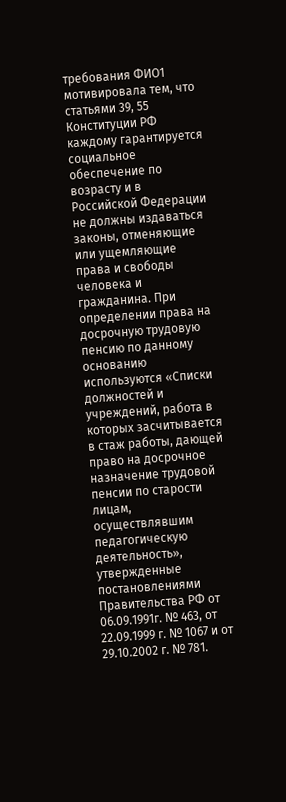требования ФИО1 мотивировала тем, что статьями 39, 55 Конституции РФ каждому гарантируется социальное обеспечение по возрасту и в Российской Федерации не должны издаваться законы, отменяющие или ущемляющие права и свободы человека и гражданина. При определении права на досрочную трудовую пенсию по данному основанию используются «Списки должностей и учреждений, работа в которых засчитывается в стаж работы, дающей право на досрочное назначение трудовой пенсии по старости лицам, осуществлявшим педагогическую деятельность», утвержденные постановлениями Правительства РФ от 06.09.1991г. № 463, от 22.09.1999 г. № 1067 и от 29.10.2002 г. № 781.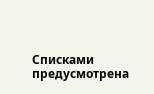Списками предусмотрена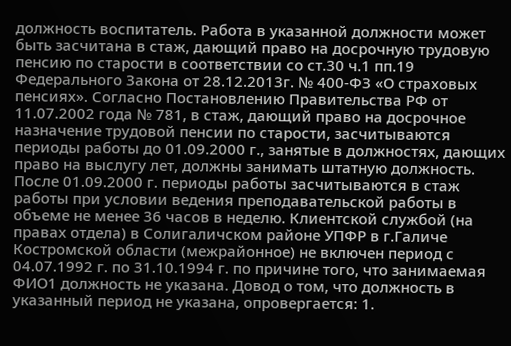должность воспитатель. Работа в указанной должности может быть засчитана в стаж, дающий право на досрочную трудовую пенсию по старости в соответствии со ст.30 ч.1 пп.19 Федерального Закона от 28.12.2013г. № 400-ФЗ «О страховых пенсиях». Согласно Постановлению Правительства РФ от 11.07.2002 года № 781, в стаж, дающий право на досрочное назначение трудовой пенсии по старости, засчитываются периоды работы до 01.09.2000 г., занятые в должностях, дающих право на выслугу лет, должны занимать штатную должность. После 01.09.2000 г. периоды работы засчитываются в стаж работы при условии ведения преподавательской работы в объеме не менее 36 часов в неделю. Клиентской службой (на правах отдела) в Солигаличском районе УПФР в г.Галиче Костромской области (межрайонное) не включен период с 04.07.1992 г. по 31.10.1994 г. по причине того, что занимаемая ФИО1 должность не указана. Довод о том, что должность в указанный период не указана, опровергается: 1.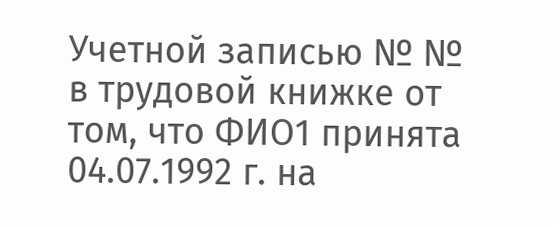Учетной записью № № в трудовой книжке от том, что ФИО1 принята 04.07.1992 г. на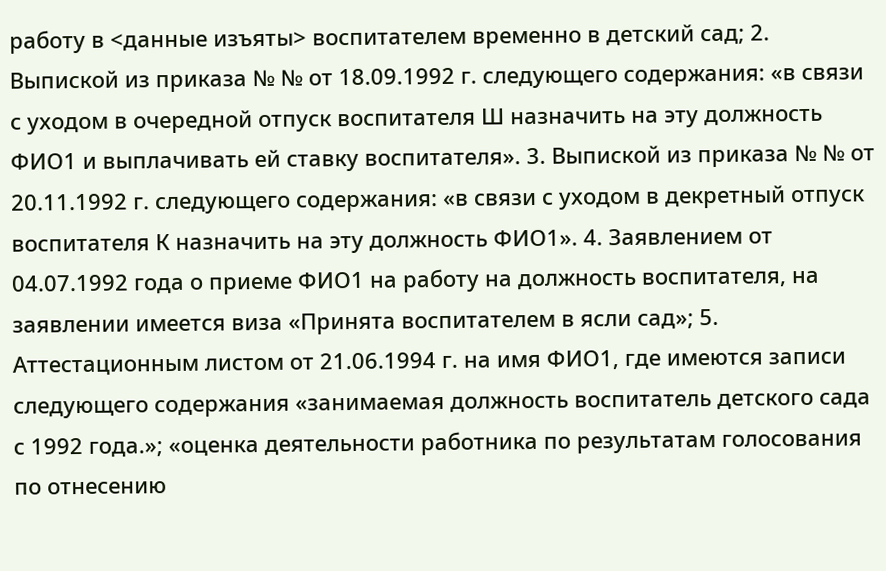работу в <данные изъяты> воспитателем временно в детский сад; 2. Выпиской из приказа № № от 18.09.1992 г. следующего содержания: «в связи с уходом в очередной отпуск воспитателя Ш назначить на эту должность ФИО1 и выплачивать ей ставку воспитателя». 3. Выпиской из приказа № № от 20.11.1992 г. следующего содержания: «в связи с уходом в декретный отпуск воспитателя К назначить на эту должность ФИО1». 4. Заявлением от 04.07.1992 года о приеме ФИО1 на работу на должность воспитателя, на заявлении имеется виза «Принята воспитателем в ясли сад»; 5. Аттестационным листом от 21.06.1994 г. на имя ФИО1, где имеются записи следующего содержания «занимаемая должность воспитатель детского сада с 1992 года.»; «оценка деятельности работника по результатам голосования по отнесению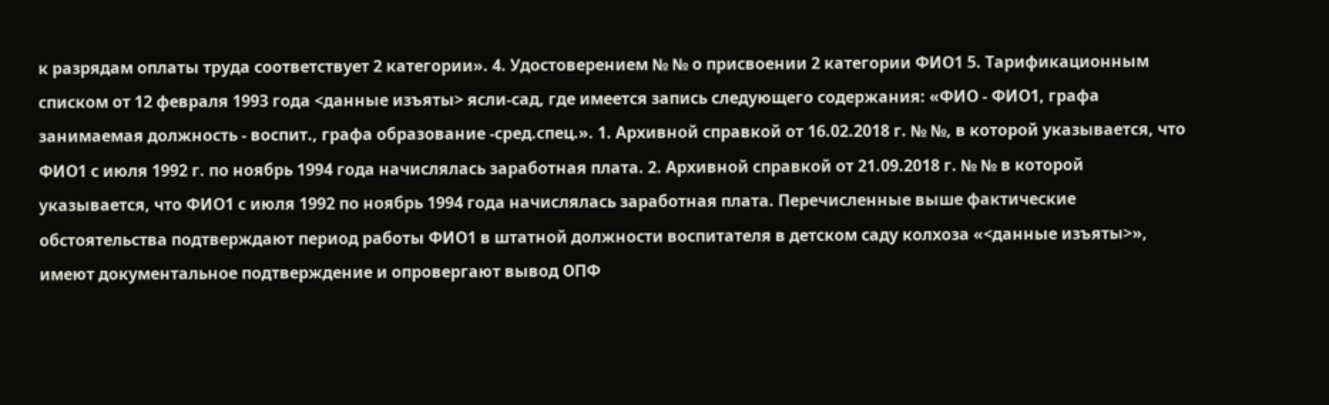к разрядам оплаты труда соответствует 2 категории». 4. Удостоверением № № о присвоении 2 категории ФИО1 5. Тарификационным списком от 12 февраля 1993 года <данные изъяты> ясли-сад, где имеется запись следующего содержания: «ФИО - ФИО1, графа занимаемая должность - воспит., графа образование -сред.спец.». 1. Архивной справкой от 16.02.2018 г. № №, в которой указывается, что ФИО1 с июля 1992 г. по ноябрь 1994 года начислялась заработная плата. 2. Архивной справкой от 21.09.2018 г. № № в которой указывается, что ФИО1 с июля 1992 по ноябрь 1994 года начислялась заработная плата. Перечисленные выше фактические обстоятельства подтверждают период работы ФИО1 в штатной должности воспитателя в детском саду колхоза «<данные изъяты>», имеют документальное подтверждение и опровергают вывод ОПФ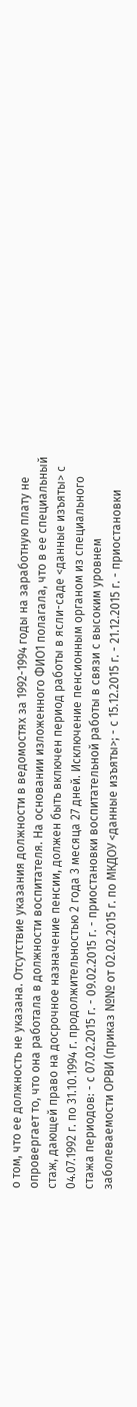о том, что ее должность не указана. Отсутствие указания должности в ведомостях за 1992-1994 годы на заработную плату не опровергает то, что она работала в должности воспитателя. На основании изложенного ФИО1 полагала, что в ее специальный стаж, дающей право на досрочное назначение пенсии, должен быть включен период работы в ясли-саде <данные изъяты> с 04.07.1992 г. по 31.10.1994 г. продолжительностью 2 года 3 месяца 27 дней. Исключение пенсионным органом из специального стажа периодов: - с 07.02.2015 г. - 09.02.2015 г. - приостановки воспитательной работы в связи с высоким уровнем заболеваемости ОРВИ (приказ №№ от 02.02.2015 г. по МКДОУ <данные изъяты>; - с 15.12.2015 г. - 21.12.2015 г. - приостановки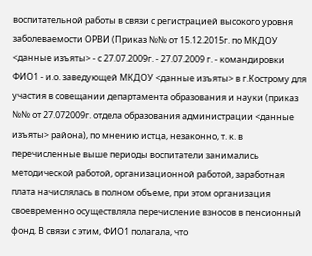воспитательной работы в связи с регистрацией высокого уровня заболеваемости ОРВИ (Приказ №№ от 15.12.2015г. по МКДОУ <данные изъяты> - с 27.07.2009г. - 27.07.2009 г. - командировки ФИО1 - и.о. заведующей МКДОУ <данные изъяты> в г.Кострому для участия в совещании департамента образования и науки (приказ №№ от 27.072009г. отдела образования администрации <данные изъяты> района), по мнению истца, незаконно, т. к. в перечисленные выше периоды воспитатели занимались методической работой, организационной работой, заработная плата начислялась в полном объеме, при этом организация своевременно осуществляла перечисление взносов в пенсионный фонд. В связи с этим, ФИО1 полагала, что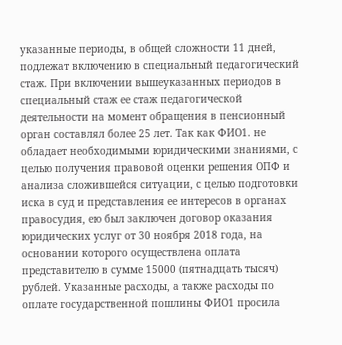указанные периоды, в общей сложности 11 дней, подлежат включению в специальный педагогический стаж. При включении вышеуказанных периодов в специальный стаж ее стаж педагогической деятельности на момент обращения в пенсионный орган составлял более 25 лет. Так как ФИО1. не обладает необходимыми юридическими знаниями, с целью получения правовой оценки решения ОПФ и анализа сложившейся ситуации, с целью подготовки иска в суд и представления ее интересов в органах правосудия, ею был заключен договор оказания юридических услуг от 30 ноября 2018 года, на основании которого осуществлена оплата представителю в сумме 15000 (пятнадцать тысяч) рублей. Указанные расходы, а также расходы по оплате государственной пошлины ФИО1 просила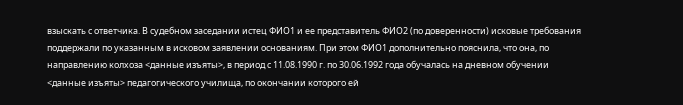взыскать с ответчика. В судебном заседании истец ФИО1 и ее представитель ФИО2 (по доверенности) исковые требования поддержали по указанным в исковом заявлении основаниям. При этом ФИО1 дополнительно пояснила, что она, по направлению колхоза <данные изъяты>, в период с 11.08.1990 г. по 30.06.1992 года обучалась на дневном обучении <данные изъяты> педагогического училища, по окончании которого ей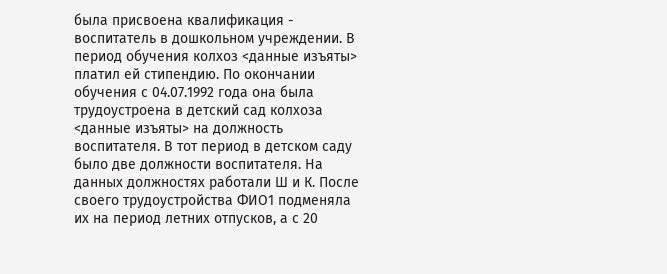была присвоена квалификация - воспитатель в дошкольном учреждении. В период обучения колхоз <данные изъяты> платил ей стипендию. По окончании обучения с 04.07.1992 года она была трудоустроена в детский сад колхоза <данные изъяты> на должность воспитателя. В тот период в детском саду было две должности воспитателя. На данных должностях работали Ш и К. После своего трудоустройства ФИО1 подменяла их на период летних отпусков, а с 20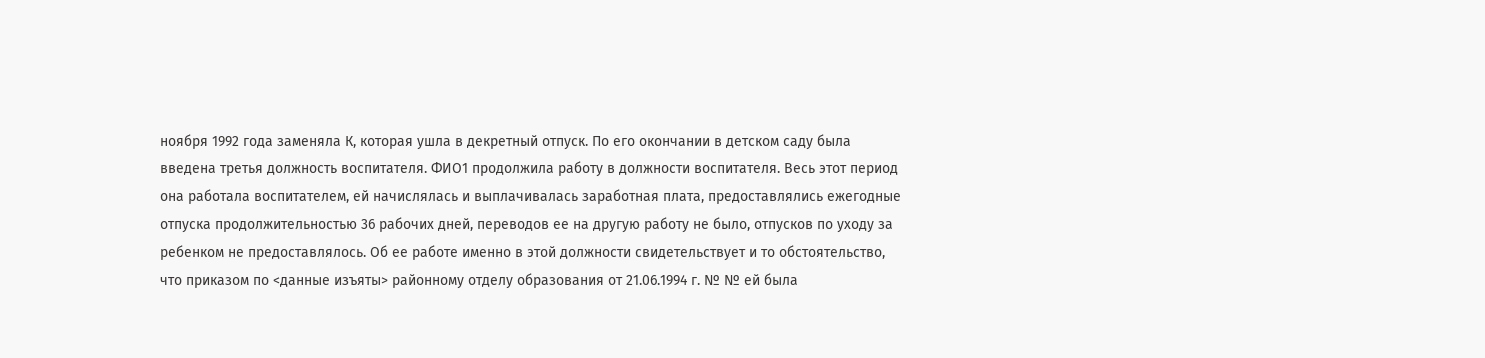ноября 1992 года заменяла К, которая ушла в декретный отпуск. По его окончании в детском саду была введена третья должность воспитателя. ФИО1 продолжила работу в должности воспитателя. Весь этот период она работала воспитателем, ей начислялась и выплачивалась заработная плата, предоставлялись ежегодные отпуска продолжительностью 36 рабочих дней, переводов ее на другую работу не было, отпусков по уходу за ребенком не предоставлялось. Об ее работе именно в этой должности свидетельствует и то обстоятельство, что приказом по <данные изъяты> районному отделу образования от 21.06.1994 г. № № ей была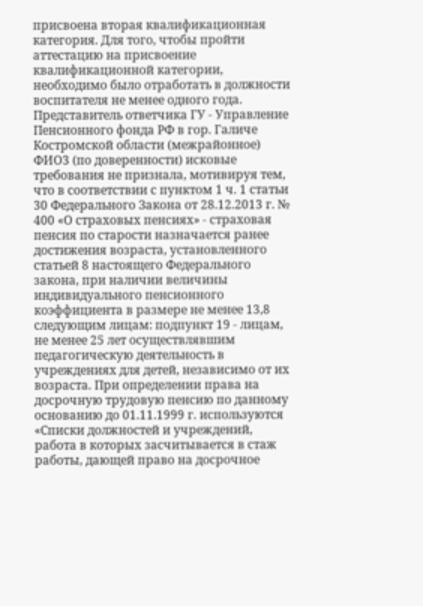присвоена вторая квалификационная категория. Для того, чтобы пройти аттестацию на присвоение квалификационной категории, необходимо было отработать в должности воспитателя не менее одного года. Представитель ответчика ГУ - Управление Пенсионного фонда РФ в гор. Галиче Костромской области (межрайонное) ФИО3 (по доверенности) исковые требования не признала, мотивируя тем, что в соответствии с пунктом 1 ч. 1 статьи 30 Федерального Закона от 28.12.2013 г. № 400 «О страховых пенсиях» - страховая пенсия по старости назначается ранее достижения возраста, установленного статьей 8 настоящего Федерального закона, при наличии величины индивидуального пенсионного коэффициента в размере не менее 13,8 следующим лицам: подпункт 19 - лицам, не менее 25 лет осуществлявшим педагогическую деятельность в учреждениях для детей, независимо от их возраста. При определении права на досрочную трудовую пенсию по данному основанию до 01.11.1999 г. используются «Списки должностей и учреждений, работа в которых засчитывается в стаж работы, дающей право на досрочное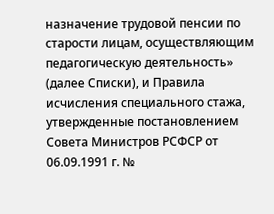назначение трудовой пенсии по старости лицам, осуществляющим педагогическую деятельность» (далее Списки), и Правила исчисления специального стажа, утвержденные постановлением Совета Министров РСФСР от 06.09.1991 г. №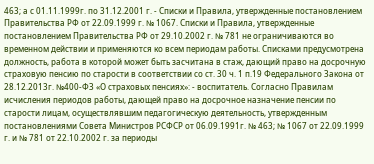463; а с 01.11.1999г. по 31.12.2001 г. - Списки и Правила, утвержденные постановлением Правительства РФ от 22.09.1999 г. № 1067. Списки и Правила, утвержденные постановлением Правительства РФ от 29.10.2002 г. № 781 не ограничиваются во временном действии и применяются ко всем периодам работы. Списками предусмотрена должность, работа в которой может быть засчитана в стаж, дающий право на досрочную страховую пенсию по старости в соответствии со ст. 30 ч. 1 п.19 Федерального Закона от 28.12.2013г. №400-ФЗ «О страховых пенсиях»: - воспитатель. Согласно Правилам исчисления периодов работы, дающей право на досрочное назначение пенсии по старости лицам, осуществлявшим педагогическую деятельность, утвержденным постановлениями Совета Министров РСФСР от 06.09.1991г. № 463; № 1067 от 22.09.1999 г. и № 781 от 22.10.2002 г. за периоды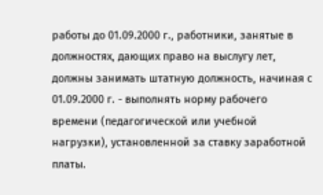работы до 01.09.2000 г., работники, занятые в должностях, дающих право на выслугу лет, должны занимать штатную должность, начиная с 01.09.2000 г. - выполнять норму рабочего времени (педагогической или учебной нагрузки), установленной за ставку заработной платы.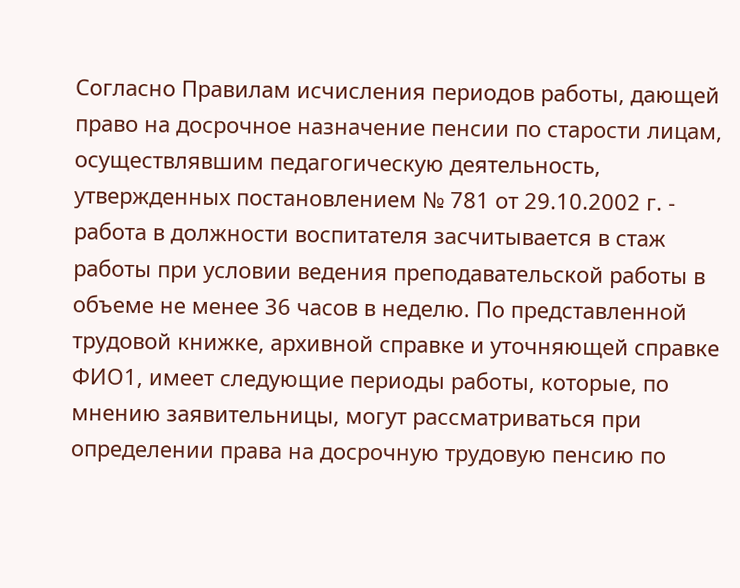Согласно Правилам исчисления периодов работы, дающей право на досрочное назначение пенсии по старости лицам, осуществлявшим педагогическую деятельность, утвержденных постановлением № 781 от 29.10.2002 г. - работа в должности воспитателя засчитывается в стаж работы при условии ведения преподавательской работы в объеме не менее 36 часов в неделю. По представленной трудовой книжке, архивной справке и уточняющей справке ФИО1, имеет следующие периоды работы, которые, по мнению заявительницы, могут рассматриваться при определении права на досрочную трудовую пенсию по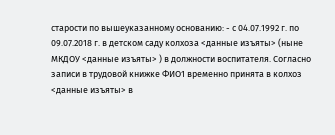старости по вышеуказанному основанию: - с 04.07.1992 г. по 09.07.2018 г. в детском саду колхоза <данные изъяты> (ныне МКДОУ <данные изъяты> ) в должности воспитателя. Согласно записи в трудовой книжке ФИО1 временно принята в колхоз <данные изъяты> в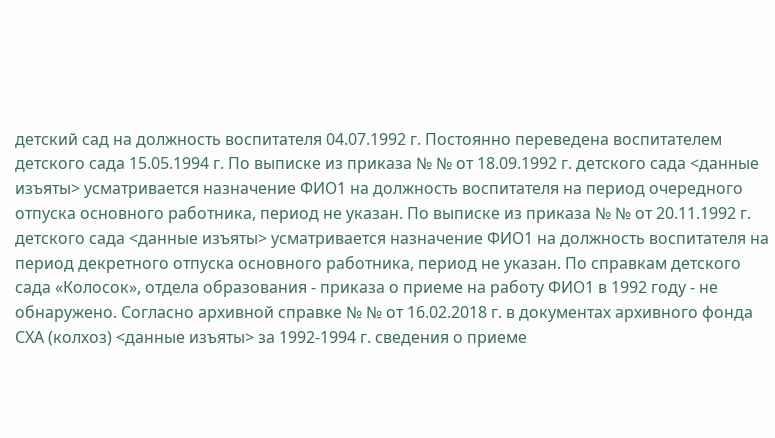детский сад на должность воспитателя 04.07.1992 г. Постоянно переведена воспитателем детского сада 15.05.1994 г. По выписке из приказа № № от 18.09.1992 г. детского сада <данные изъяты> усматривается назначение ФИО1 на должность воспитателя на период очередного отпуска основного работника, период не указан. По выписке из приказа № № от 20.11.1992 г. детского сада <данные изъяты> усматривается назначение ФИО1 на должность воспитателя на период декретного отпуска основного работника, период не указан. По справкам детского сада «Колосок», отдела образования - приказа о приеме на работу ФИО1 в 1992 году - не обнаружено. Согласно архивной справке № № от 16.02.2018 г. в документах архивного фонда СХА (колхоз) <данные изъяты> за 1992-1994 г. сведения о приеме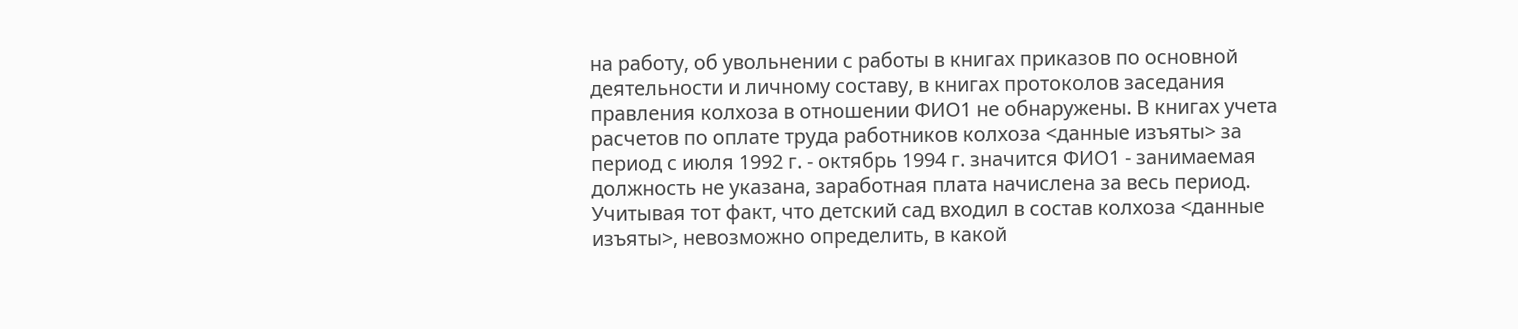на работу, об увольнении с работы в книгах приказов по основной деятельности и личному составу, в книгах протоколов заседания правления колхоза в отношении ФИО1 не обнаружены. В книгах учета расчетов по оплате труда работников колхоза <данные изъяты> за период с июля 1992 г. - октябрь 1994 г. значится ФИО1 - занимаемая должность не указана, заработная плата начислена за весь период. Учитывая тот факт, что детский сад входил в состав колхоза <данные изъяты>, невозможно определить, в какой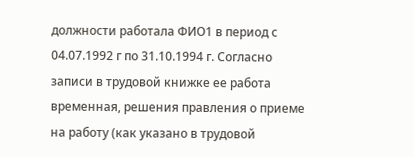должности работала ФИО1 в период с 04.07.1992 г по 31.10.1994 г. Согласно записи в трудовой книжке ее работа временная, решения правления о приеме на работу (как указано в трудовой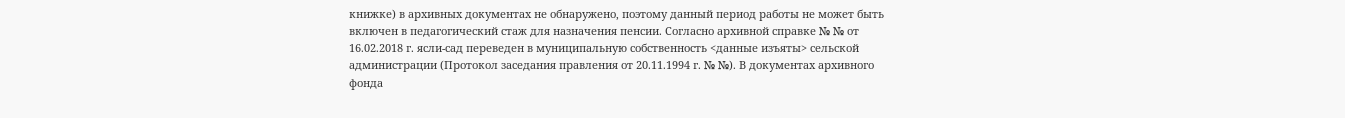книжке) в архивных документах не обнаружено, поэтому данный период работы не может быть включен в педагогический стаж для назначения пенсии. Согласно архивной справке № № от 16.02.2018 г. ясли-сад переведен в муниципальную собственность <данные изъяты> сельской администрации (Протокол заседания правления от 20.11.1994 г. № №). В документах архивного фонда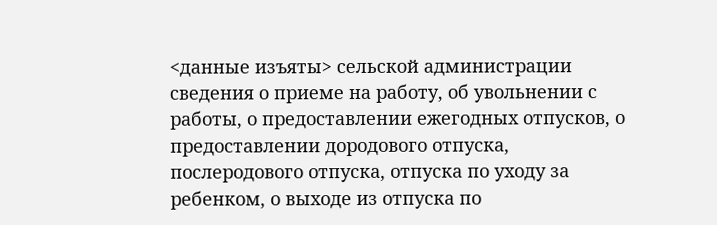<данные изъяты> сельской администрации сведения о приеме на работу, об увольнении с работы, о предоставлении ежегодных отпусков, о предоставлении дородового отпуска, послеродового отпуска, отпуска по уходу за ребенком, о выходе из отпуска по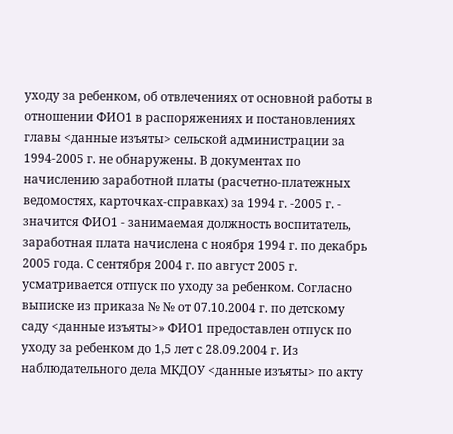уходу за ребенком, об отвлечениях от основной работы в отношении ФИО1 в распоряжениях и постановлениях главы <данные изъяты> сельской администрации за 1994-2005 г. не обнаружены. В документах по начислению заработной платы (расчетно-платежных ведомостях, карточках-справках) за 1994 г. -2005 г. - значится ФИО1 - занимаемая должность воспитатель, заработная плата начислена с ноября 1994 г. по декабрь 2005 года. С сентября 2004 г. по август 2005 г. усматривается отпуск по уходу за ребенком. Согласно выписке из приказа № № от 07.10.2004 г. по детскому саду <данные изъяты>» ФИО1 предоставлен отпуск по уходу за ребенком до 1,5 лет с 28.09.2004 г. Из наблюдательного дела МКДОУ <данные изъяты> по акту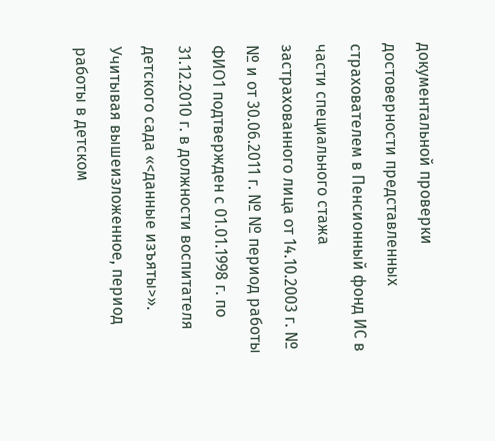документальной проверки достоверности представленных страхователем в Пенсионный фонд ИС в части специального стажа застрахованного лица от 14.10.2003 г. № № и от 30.06.2011 г. № № период работы ФИО1 подтвержден с 01.01.1998 г. по 31.12.2010 г. в должности воспитателя детского сада «<данные изъяты>». Учитывая вышеизложенное, период работы в детском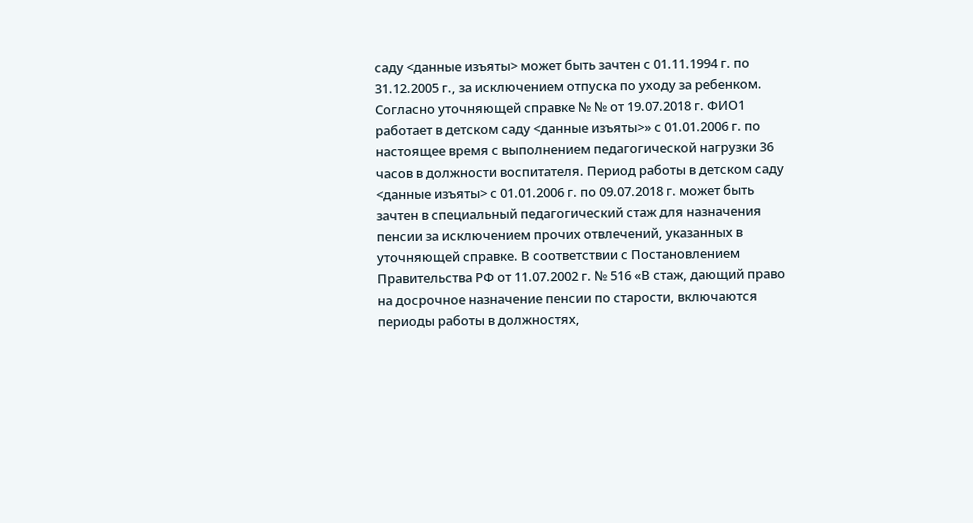саду <данные изъяты> может быть зачтен с 01.11.1994 г. по 31.12.2005 г., за исключением отпуска по уходу за ребенком. Согласно уточняющей справке № № от 19.07.2018 г. ФИО1 работает в детском саду <данные изъяты>» с 01.01.2006 г. по настоящее время с выполнением педагогической нагрузки 36 часов в должности воспитателя. Период работы в детском саду <данные изъяты> с 01.01.2006 г. по 09.07.2018 г. может быть зачтен в специальный педагогический стаж для назначения пенсии за исключением прочих отвлечений, указанных в уточняющей справке. В соответствии с Постановлением Правительства РФ от 11.07.2002 г. № 516 «В стаж, дающий право на досрочное назначение пенсии по старости, включаются периоды работы в должностях,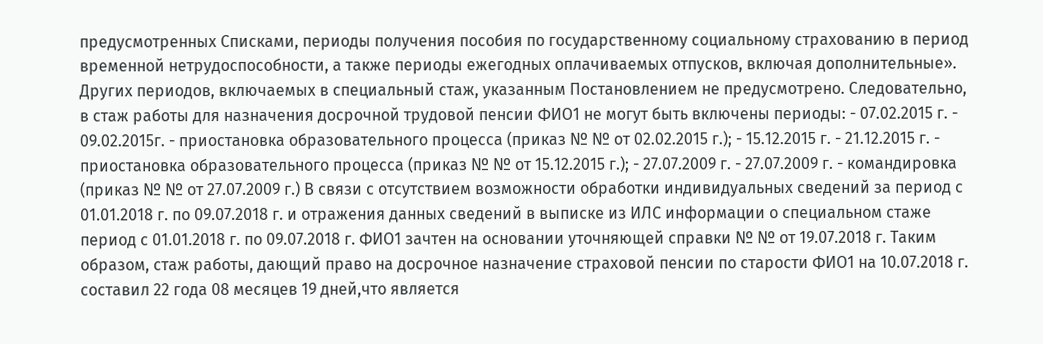предусмотренных Списками, периоды получения пособия по государственному социальному страхованию в период временной нетрудоспособности, а также периоды ежегодных оплачиваемых отпусков, включая дополнительные». Других периодов, включаемых в специальный стаж, указанным Постановлением не предусмотрено. Следовательно, в стаж работы для назначения досрочной трудовой пенсии ФИО1 не могут быть включены периоды: - 07.02.2015 г. - 09.02.2015г. - приостановка образовательного процесса (приказ № № от 02.02.2015 г.); - 15.12.2015 г. - 21.12.2015 г. - приостановка образовательного процесса (приказ № № от 15.12.2015 г.); - 27.07.2009 г. - 27.07.2009 г. - командировка (приказ № № от 27.07.2009 г.) В связи с отсутствием возможности обработки индивидуальных сведений за период с 01.01.2018 г. по 09.07.2018 г. и отражения данных сведений в выписке из ИЛС информации о специальном стаже период с 01.01.2018 г. по 09.07.2018 г. ФИО1 зачтен на основании уточняющей справки № № от 19.07.2018 г. Таким образом, стаж работы, дающий право на досрочное назначение страховой пенсии по старости ФИО1 на 10.07.2018 г. составил 22 года 08 месяцев 19 дней,что является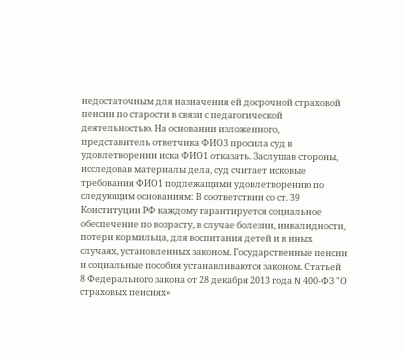недостаточным для назначения ей досрочной страховой пенсии по старости в связи с педагогической деятельностью. На основании изложенного, представитель ответчика ФИО3 просила суд в удовлетворении иска ФИО1 отказать. Заслушав стороны, исследовав материалы дела, суд считает исковые требования ФИО1 подлежащими удовлетворению по следующим основаниям: В соответствии со ст. 39 Конституции РФ каждому гарантируется социальное обеспечение по возрасту, в случае болезни, инвалидности, потери кормильца, для воспитания детей и в иных случаях, установленных законом. Государственные пенсии и социальные пособия устанавливаются законом. Статьей 8 Федерального закона от 28 декабря 2013 года N 400-ФЗ "О страховых пенсиях»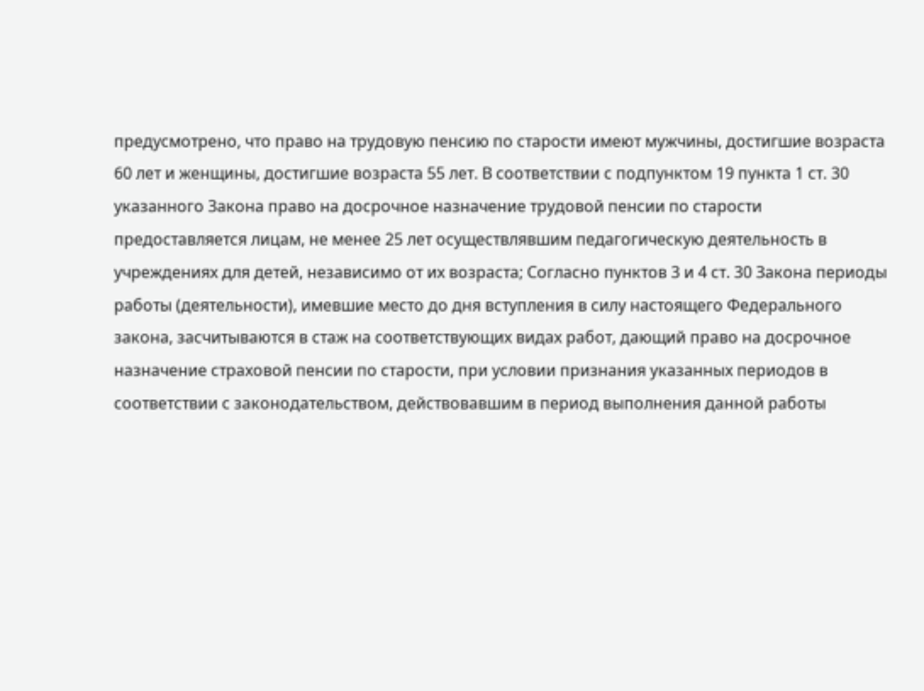предусмотрено, что право на трудовую пенсию по старости имеют мужчины, достигшие возраста 60 лет и женщины, достигшие возраста 55 лет. В соответствии с подпунктом 19 пункта 1 ст. 30 указанного Закона право на досрочное назначение трудовой пенсии по старости предоставляется лицам, не менее 25 лет осуществлявшим педагогическую деятельность в учреждениях для детей, независимо от их возраста; Согласно пунктов 3 и 4 ст. 30 Закона периоды работы (деятельности), имевшие место до дня вступления в силу настоящего Федерального закона, засчитываются в стаж на соответствующих видах работ, дающий право на досрочное назначение страховой пенсии по старости, при условии признания указанных периодов в соответствии с законодательством, действовавшим в период выполнения данной работы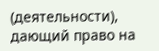(деятельности), дающий право на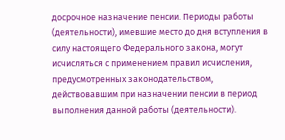досрочное назначение пенсии. Периоды работы (деятельности), имевшие место до дня вступления в силу настоящего Федерального закона, могут исчисляться с применением правил исчисления, предусмотренных законодательством, действовавшим при назначении пенсии в период выполнения данной работы (деятельности).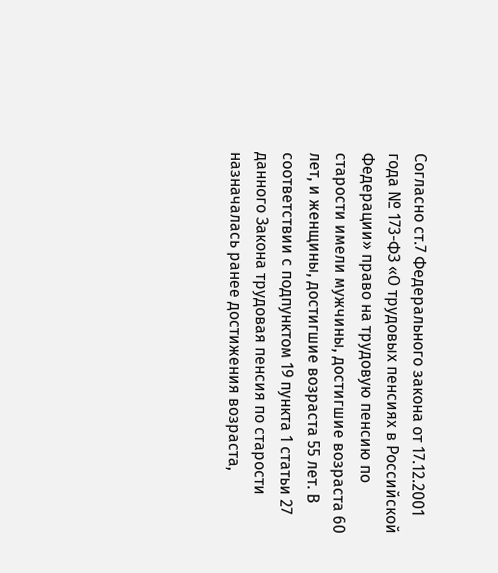Согласно ст.7 Федерального закона от 17.12.2001 года № 173-ФЗ «О трудовых пенсиях в Российской Федерации» право на трудовую пенсию по старости имели мужчины, достигшие возраста 60 лет, и женщины, достигшие возраста 55 лет. В соответствии с подпунктом 19 пункта 1 статьи 27 данного Закона трудовая пенсия по старости назначалась ранее достижения возраста,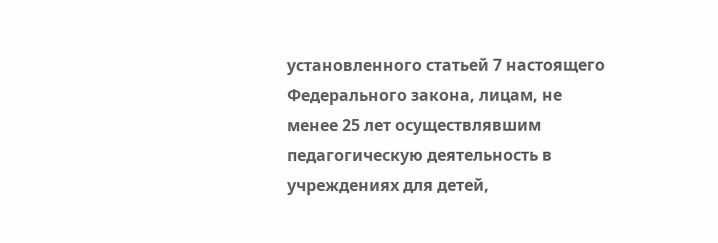установленного статьей 7 настоящего Федерального закона, лицам, не менее 25 лет осуществлявшим педагогическую деятельность в учреждениях для детей,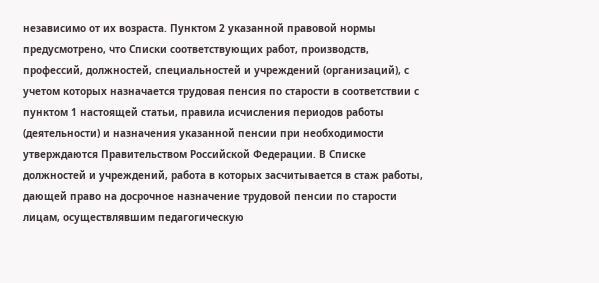независимо от их возраста. Пунктом 2 указанной правовой нормы предусмотрено, что Списки соответствующих работ, производств, профессий, должностей, специальностей и учреждений (организаций), с учетом которых назначается трудовая пенсия по старости в соответствии с пунктом 1 настоящей статьи, правила исчисления периодов работы (деятельности) и назначения указанной пенсии при необходимости утверждаются Правительством Российской Федерации. В Списке должностей и учреждений, работа в которых засчитывается в стаж работы, дающей право на досрочное назначение трудовой пенсии по старости лицам, осуществлявшим педагогическую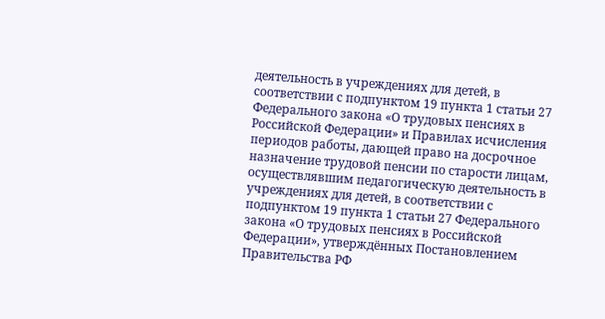деятельность в учреждениях для детей, в соответствии с подпунктом 19 пункта 1 статьи 27 Федерального закона «О трудовых пенсиях в Российской Федерации» и Правилах исчисления периодов работы, дающей право на досрочное назначение трудовой пенсии по старости лицам, осуществлявшим педагогическую деятельность в учреждениях для детей, в соответствии с подпунктом 19 пункта 1 статьи 27 Федерального закона «О трудовых пенсиях в Российской Федерации», утверждённых Постановлением Правительства РФ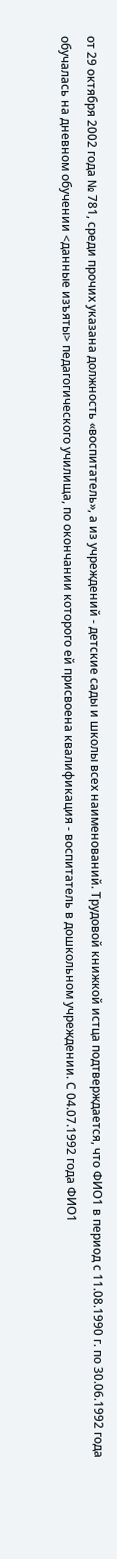от 29 октября 2002 года № 781, среди прочих указана должность «воспитатель», а из учреждений - детские сады и школы всех наименований. Трудовой книжкой истца подтверждается, что ФИО1 в период с 11.08.1990 г. по 30.06.1992 года обучалась на дневном обучении <данные изъяты> педагогического училища, по окончании которого ей присвоена квалификация - воспитатель в дошкольном учреждении. С 04.07.1992 года ФИО1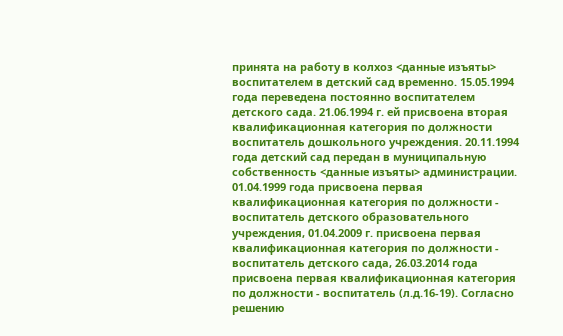принята на работу в колхоз <данные изъяты> воспитателем в детский сад временно. 15.05.1994 года переведена постоянно воспитателем детского сада. 21.06.1994 г. ей присвоена вторая квалификационная категория по должности воспитатель дошкольного учреждения. 20.11.1994 года детский сад передан в муниципальную собственность <данные изъяты> администрации. 01.04.1999 года присвоена первая квалификационная категория по должности - воспитатель детского образовательного учреждения, 01.04.2009 г. присвоена первая квалификационная категория по должности - воспитатель детского сада, 26.03.2014 года присвоена первая квалификационная категория по должности - воспитатель (л.д.16-19). Согласно решению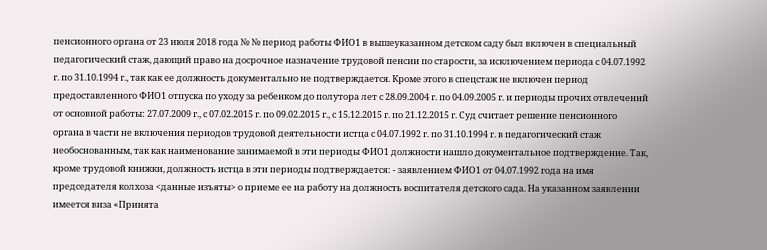пенсионного органа от 23 июля 2018 года № № период работы ФИО1 в вышеуказанном детском саду был включен в специальный педагогический стаж, дающий право на досрочное назначение трудовой пенсии по старости, за исключением периода с 04.07.1992 г. по 31.10.1994 г., так как ее должность документально не подтверждается. Кроме этого в спецстаж не включен период предоставленного ФИО1 отпуска по уходу за ребенком до полутора лет с 28.09.2004 г. по 04.09.2005 г. и периоды прочих отвлечений от основной работы: 27.07.2009 г., с 07.02.2015 г. по 09.02.2015 г., с 15.12.2015 г. по 21.12.2015 г. Суд считает решение пенсионного органа в части не включения периодов трудовой деятельности истца с 04.07.1992 г. по 31.10.1994 г. в педагогический стаж необоснованным, так как наименование занимаемой в эти периоды ФИО1 должности нашло документальное подтверждение. Так, кроме трудовой книжки, должность истца в эти периоды подтверждается: - заявлением ФИО1 от 04.07.1992 года на имя председателя колхоза <данные изъяты> о приеме ее на работу на должность воспитателя детского сада. На указанном заявлении имеется виза «Принята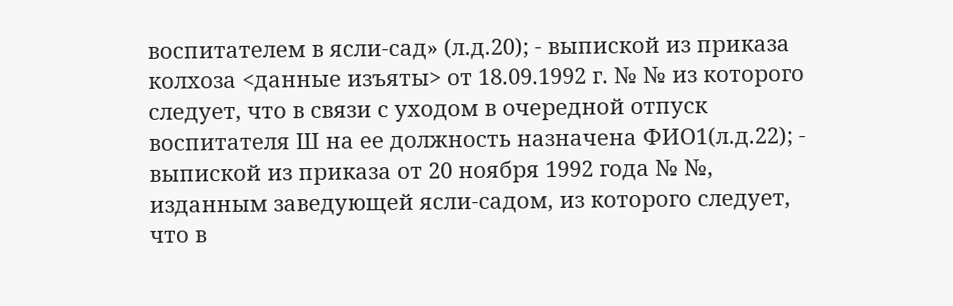воспитателем в ясли-сад» (л.д.20); - выпиской из приказа колхоза <данные изъяты> от 18.09.1992 г. № № из которого следует, что в связи с уходом в очередной отпуск воспитателя Ш на ее должность назначена ФИО1(л.д.22); - выпиской из приказа от 20 ноября 1992 года № №, изданным заведующей ясли-садом, из которого следует, что в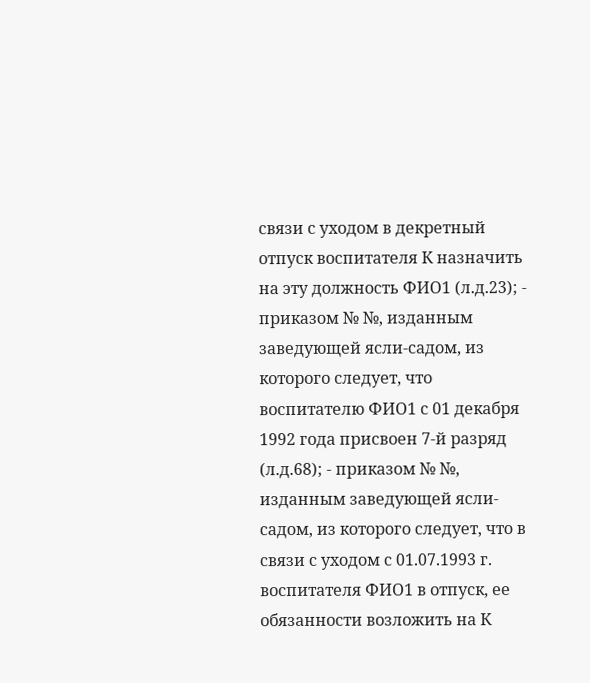связи с уходом в декретный отпуск воспитателя К назначить на эту должность ФИО1 (л.д.23); - приказом № №, изданным заведующей ясли-садом, из которого следует, что воспитателю ФИО1 с 01 декабря 1992 года присвоен 7-й разряд (л.д.68); - приказом № №, изданным заведующей ясли-садом, из которого следует, что в связи с уходом с 01.07.1993 г. воспитателя ФИО1 в отпуск, ее обязанности возложить на К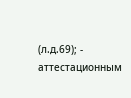(л.д.69); - аттестационным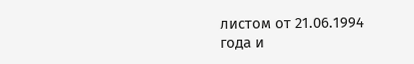листом от 21.06.1994 года и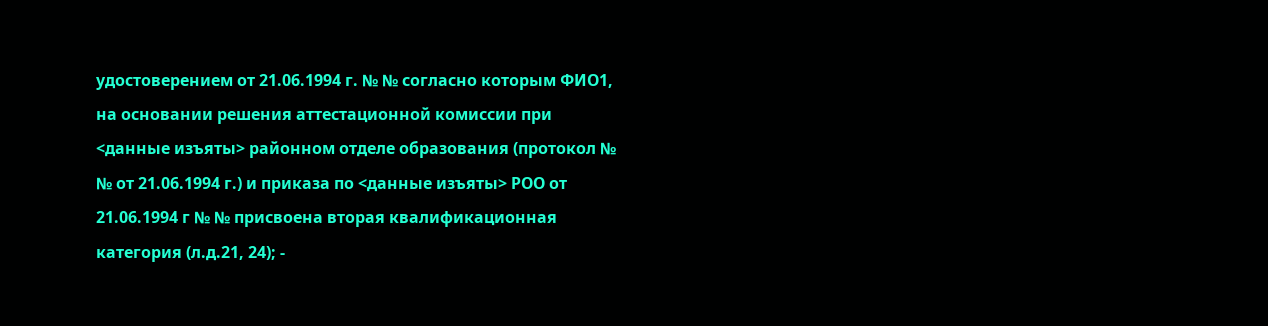удостоверением от 21.06.1994 г. № № согласно которым ФИО1, на основании решения аттестационной комиссии при <данные изъяты> районном отделе образования (протокол № № от 21.06.1994 г.) и приказа по <данные изъяты> РОО от 21.06.1994 г № № присвоена вторая квалификационная категория (л.д.21, 24); -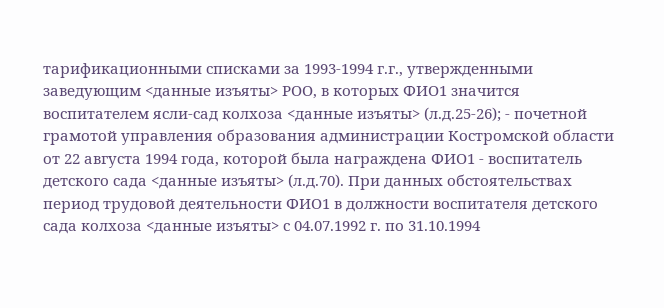тарификационными списками за 1993-1994 г.г., утвержденными заведующим <данные изъяты> РОО, в которых ФИО1 значится воспитателем ясли-сад колхоза <данные изъяты> (л.д.25-26); - почетной грамотой управления образования администрации Костромской области от 22 августа 1994 года, которой была награждена ФИО1 - воспитатель детского сада <данные изъяты> (л.д.70). При данных обстоятельствах период трудовой деятельности ФИО1 в должности воспитателя детского сада колхоза <данные изъяты> с 04.07.1992 г. по 31.10.1994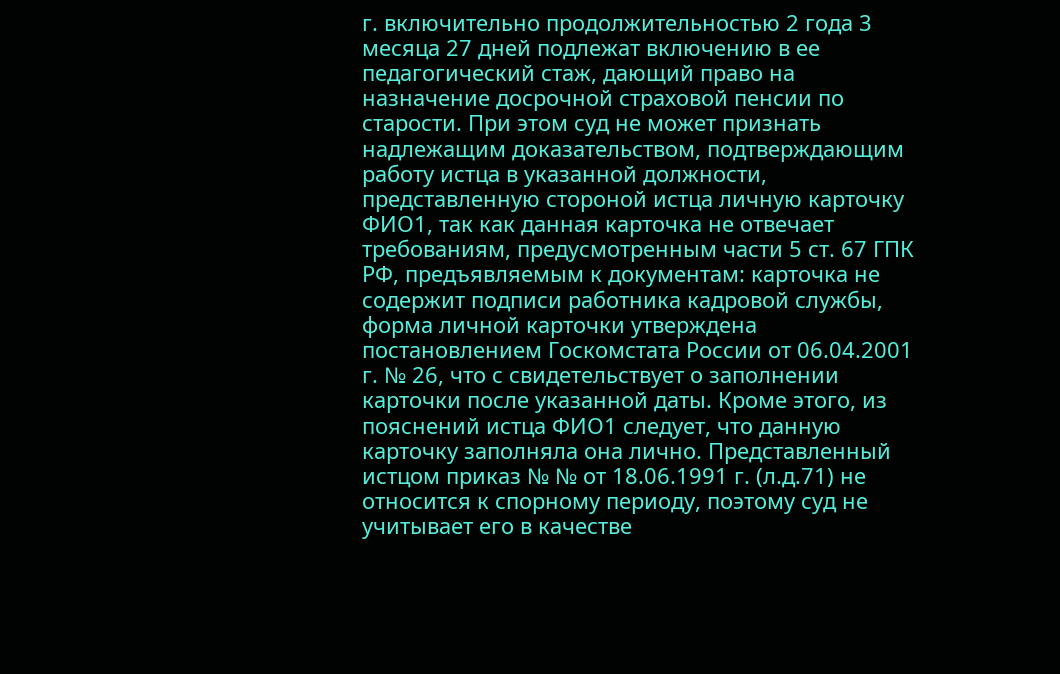г. включительно продолжительностью 2 года 3 месяца 27 дней подлежат включению в ее педагогический стаж, дающий право на назначение досрочной страховой пенсии по старости. При этом суд не может признать надлежащим доказательством, подтверждающим работу истца в указанной должности, представленную стороной истца личную карточку ФИО1, так как данная карточка не отвечает требованиям, предусмотренным части 5 ст. 67 ГПК РФ, предъявляемым к документам: карточка не содержит подписи работника кадровой службы, форма личной карточки утверждена постановлением Госкомстата России от 06.04.2001 г. № 26, что с свидетельствует о заполнении карточки после указанной даты. Кроме этого, из пояснений истца ФИО1 следует, что данную карточку заполняла она лично. Представленный истцом приказ № № от 18.06.1991 г. (л.д.71) не относится к спорному периоду, поэтому суд не учитывает его в качестве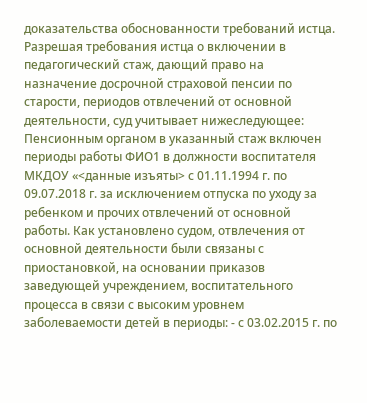доказательства обоснованности требований истца. Разрешая требования истца о включении в педагогический стаж, дающий право на назначение досрочной страховой пенсии по старости, периодов отвлечений от основной деятельности, суд учитывает нижеследующее: Пенсионным органом в указанный стаж включен периоды работы ФИО1 в должности воспитателя МКДОУ «<данные изъяты> с 01.11.1994 г. по 09.07.2018 г. за исключением отпуска по уходу за ребенком и прочих отвлечений от основной работы. Как установлено судом, отвлечения от основной деятельности были связаны с приостановкой, на основании приказов заведующей учреждением, воспитательного процесса в связи с высоким уровнем заболеваемости детей в периоды: - с 03.02.2015 г. по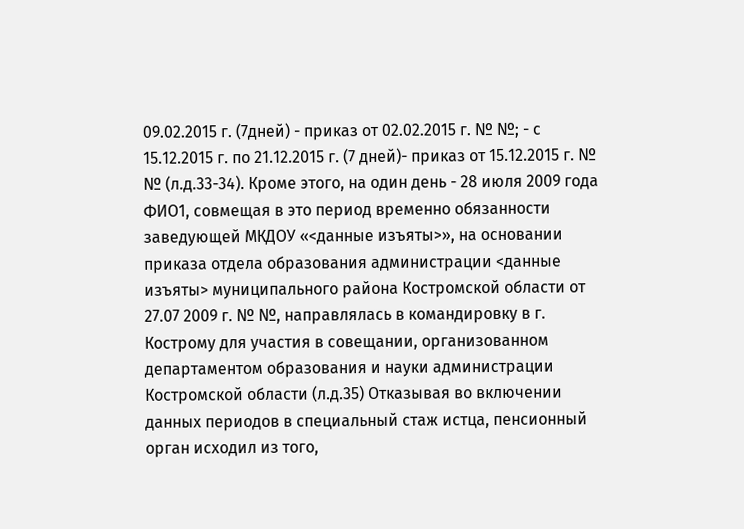09.02.2015 г. (7дней) - приказ от 02.02.2015 г. № №; - с 15.12.2015 г. по 21.12.2015 г. (7 дней)- приказ от 15.12.2015 г. № № (л.д.33-34). Кроме этого, на один день - 28 июля 2009 года ФИО1, совмещая в это период временно обязанности заведующей МКДОУ «<данные изъяты>», на основании приказа отдела образования администрации <данные изъяты> муниципального района Костромской области от 27.07 2009 г. № №, направлялась в командировку в г. Кострому для участия в совещании, организованном департаментом образования и науки администрации Костромской области (л.д.35) Отказывая во включении данных периодов в специальный стаж истца, пенсионный орган исходил из того,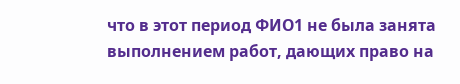что в этот период ФИО1 не была занята выполнением работ, дающих право на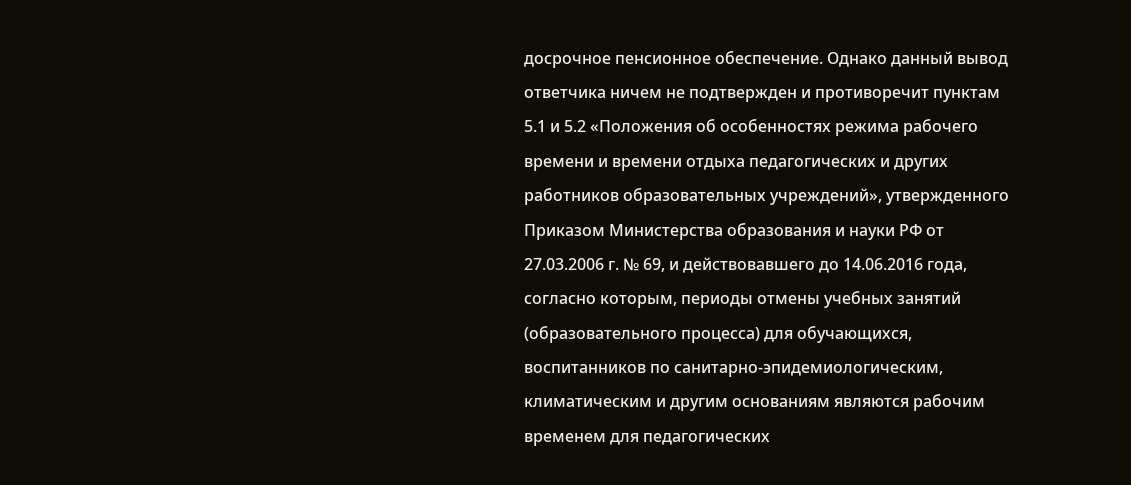досрочное пенсионное обеспечение. Однако данный вывод ответчика ничем не подтвержден и противоречит пунктам 5.1 и 5.2 «Положения об особенностях режима рабочего времени и времени отдыха педагогических и других работников образовательных учреждений», утвержденного Приказом Министерства образования и науки РФ от 27.03.2006 г. № 69, и действовавшего до 14.06.2016 года, согласно которым, периоды отмены учебных занятий (образовательного процесса) для обучающихся, воспитанников по санитарно-эпидемиологическим, климатическим и другим основаниям являются рабочим временем для педагогических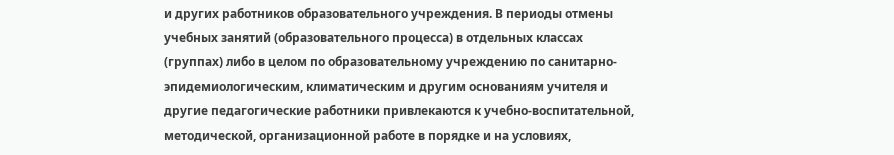и других работников образовательного учреждения. В периоды отмены учебных занятий (образовательного процесса) в отдельных классах (группах) либо в целом по образовательному учреждению по санитарно-эпидемиологическим, климатическим и другим основаниям учителя и другие педагогические работники привлекаются к учебно-воспитательной, методической, организационной работе в порядке и на условиях,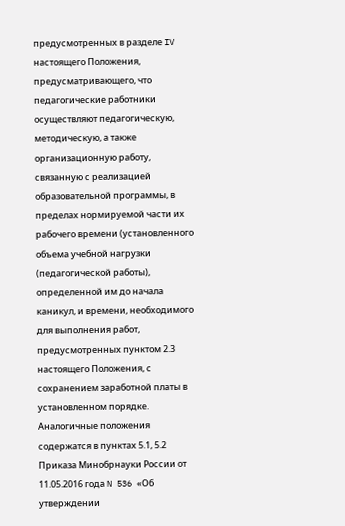предусмотренных в разделе IV настоящего Положения, предусматривающего, что педагогические работники осуществляют педагогическую, методическую, а также организационную работу, связанную с реализацией образовательной программы, в пределах нормируемой части их рабочего времени (установленного объема учебной нагрузки (педагогической работы), определенной им до начала каникул, и времени, необходимого для выполнения работ, предусмотренных пунктом 2.3 настоящего Положения, с сохранением заработной платы в установленном порядке. Аналогичные положения содержатся в пунктах 5.1, 5.2 Приказа Минобрнауки России от 11.05.2016 года N 536 «Об утверждении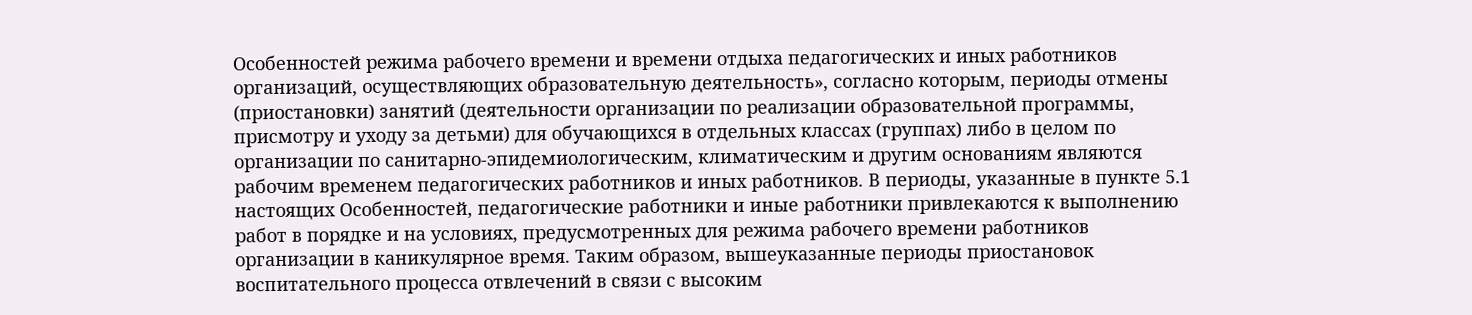Особенностей режима рабочего времени и времени отдыха педагогических и иных работников организаций, осуществляющих образовательную деятельность», согласно которым, периоды отмены (приостановки) занятий (деятельности организации по реализации образовательной программы, присмотру и уходу за детьми) для обучающихся в отдельных классах (группах) либо в целом по организации по санитарно-эпидемиологическим, климатическим и другим основаниям являются рабочим временем педагогических работников и иных работников. В периоды, указанные в пункте 5.1 настоящих Особенностей, педагогические работники и иные работники привлекаются к выполнению работ в порядке и на условиях, предусмотренных для режима рабочего времени работников организации в каникулярное время. Таким образом, вышеуказанные периоды приостановок воспитательного процесса отвлечений в связи с высоким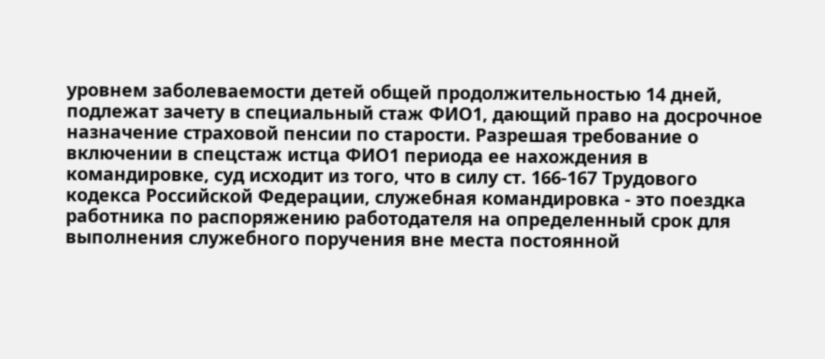уровнем заболеваемости детей общей продолжительностью 14 дней, подлежат зачету в специальный стаж ФИО1, дающий право на досрочное назначение страховой пенсии по старости. Разрешая требование о включении в спецстаж истца ФИО1 периода ее нахождения в командировке, суд исходит из того, что в силу ст. 166-167 Трудового кодекса Российской Федерации, служебная командировка - это поездка работника по распоряжению работодателя на определенный срок для выполнения служебного поручения вне места постоянной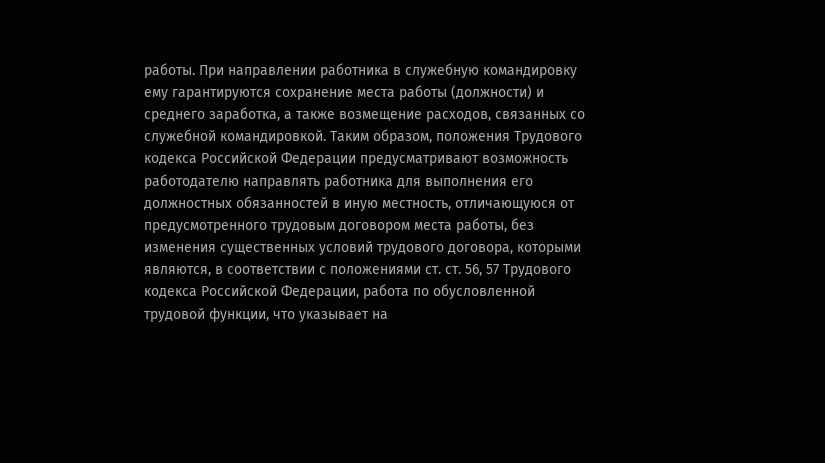работы. При направлении работника в служебную командировку ему гарантируются сохранение места работы (должности) и среднего заработка, а также возмещение расходов, связанных со служебной командировкой. Таким образом, положения Трудового кодекса Российской Федерации предусматривают возможность работодателю направлять работника для выполнения его должностных обязанностей в иную местность, отличающуюся от предусмотренного трудовым договором места работы, без изменения существенных условий трудового договора, которыми являются, в соответствии с положениями ст. ст. 56, 57 Трудового кодекса Российской Федерации, работа по обусловленной трудовой функции, что указывает на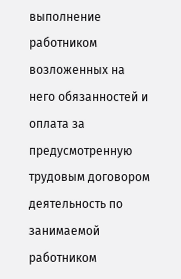выполнение работником возложенных на него обязанностей и оплата за предусмотренную трудовым договором деятельность по занимаемой работником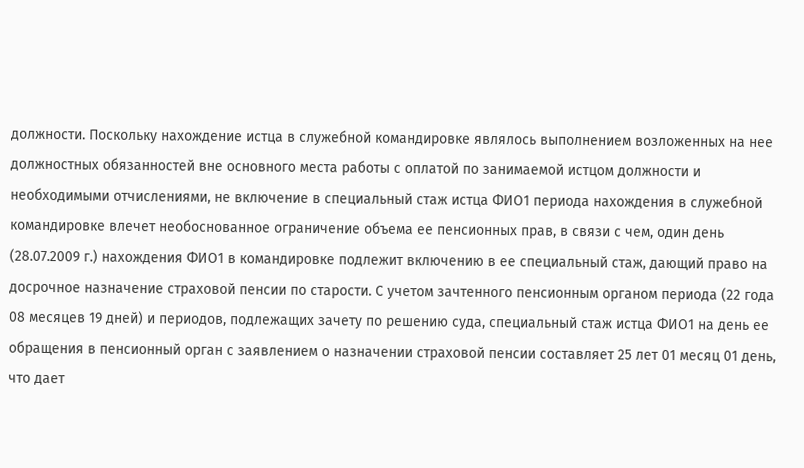должности. Поскольку нахождение истца в служебной командировке являлось выполнением возложенных на нее должностных обязанностей вне основного места работы с оплатой по занимаемой истцом должности и необходимыми отчислениями, не включение в специальный стаж истца ФИО1 периода нахождения в служебной командировке влечет необоснованное ограничение объема ее пенсионных прав, в связи с чем, один день (28.07.2009 г.) нахождения ФИО1 в командировке подлежит включению в ее специальный стаж, дающий право на досрочное назначение страховой пенсии по старости. С учетом зачтенного пенсионным органом периода (22 года 08 месяцев 19 дней) и периодов, подлежащих зачету по решению суда, специальный стаж истца ФИО1 на день ее обращения в пенсионный орган с заявлением о назначении страховой пенсии составляет 25 лет 01 месяц 01 день, что дает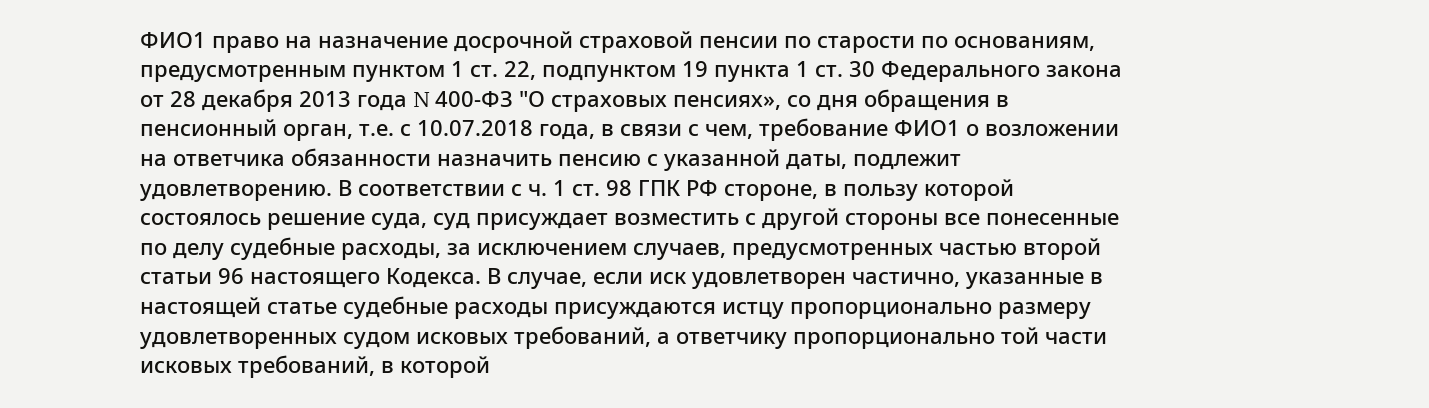ФИО1 право на назначение досрочной страховой пенсии по старости по основаниям, предусмотренным пунктом 1 ст. 22, подпунктом 19 пункта 1 ст. 30 Федерального закона от 28 декабря 2013 года N 400-ФЗ "О страховых пенсиях», со дня обращения в пенсионный орган, т.е. с 10.07.2018 года, в связи с чем, требование ФИО1 о возложении на ответчика обязанности назначить пенсию с указанной даты, подлежит удовлетворению. В соответствии с ч. 1 ст. 98 ГПК РФ стороне, в пользу которой состоялось решение суда, суд присуждает возместить с другой стороны все понесенные по делу судебные расходы, за исключением случаев, предусмотренных частью второй статьи 96 настоящего Кодекса. В случае, если иск удовлетворен частично, указанные в настоящей статье судебные расходы присуждаются истцу пропорционально размеру удовлетворенных судом исковых требований, а ответчику пропорционально той части исковых требований, в которой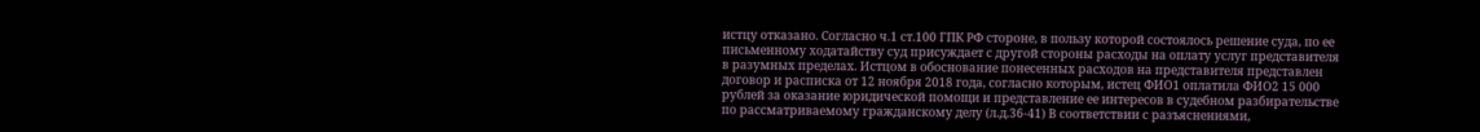истцу отказано. Согласно ч.1 ст.100 ГПК РФ стороне, в пользу которой состоялось решение суда, по ее письменному ходатайству суд присуждает с другой стороны расходы на оплату услуг представителя в разумных пределах. Истцом в обоснование понесенных расходов на представителя представлен договор и расписка от 12 ноября 2018 года, согласно которым, истец ФИО1 оплатила ФИО2 15 000 рублей за оказание юридической помощи и представление ее интересов в судебном разбирательстве по рассматриваемому гражданскому делу (л.д.36-41) В соответствии с разъяснениями,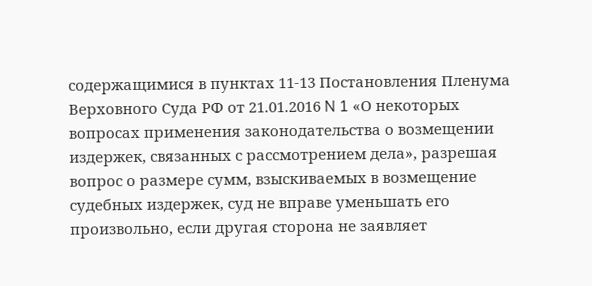содержащимися в пунктах 11-13 Постановления Пленума Верховного Суда РФ от 21.01.2016 N 1 «О некоторых вопросах применения законодательства о возмещении издержек, связанных с рассмотрением дела», разрешая вопрос о размере сумм, взыскиваемых в возмещение судебных издержек, суд не вправе уменьшать его произвольно, если другая сторона не заявляет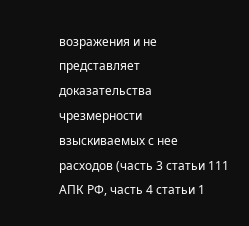возражения и не представляет доказательства чрезмерности взыскиваемых с нее расходов (часть 3 статьи 111 АПК РФ, часть 4 статьи 1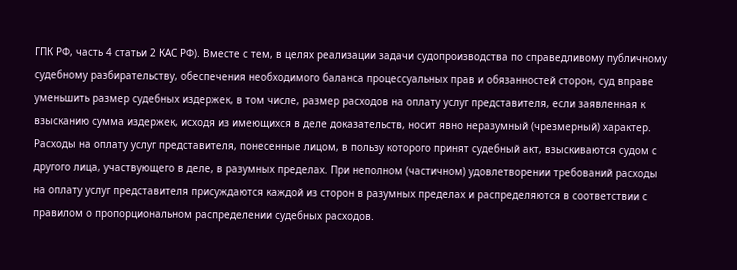ГПК РФ, часть 4 статьи 2 КАС РФ). Вместе с тем, в целях реализации задачи судопроизводства по справедливому публичному судебному разбирательству, обеспечения необходимого баланса процессуальных прав и обязанностей сторон, суд вправе уменьшить размер судебных издержек, в том числе, размер расходов на оплату услуг представителя, если заявленная к взысканию сумма издержек, исходя из имеющихся в деле доказательств, носит явно неразумный (чрезмерный) характер. Расходы на оплату услуг представителя, понесенные лицом, в пользу которого принят судебный акт, взыскиваются судом с другого лица, участвующего в деле, в разумных пределах. При неполном (частичном) удовлетворении требований расходы на оплату услуг представителя присуждаются каждой из сторон в разумных пределах и распределяются в соответствии с правилом о пропорциональном распределении судебных расходов.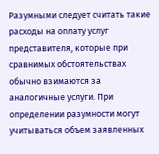Разумными следует считать такие расходы на оплату услуг представителя, которые при сравнимых обстоятельствах обычно взимаются за аналогичные услуги. При определении разумности могут учитываться объем заявленных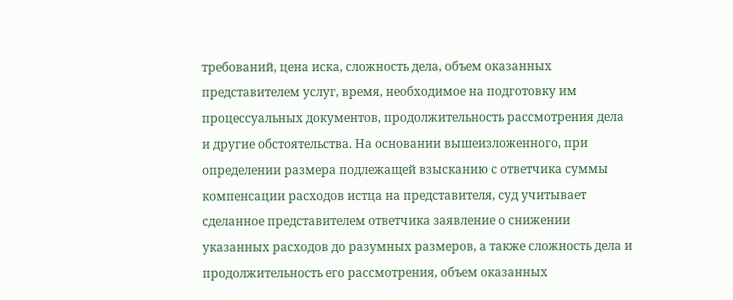требований, цена иска, сложность дела, объем оказанных представителем услуг, время, необходимое на подготовку им процессуальных документов, продолжительность рассмотрения дела и другие обстоятельства. На основании вышеизложенного, при определении размера подлежащей взысканию с ответчика суммы компенсации расходов истца на представителя, суд учитывает сделанное представителем ответчика заявление о снижении указанных расходов до разумных размеров, а также сложность дела и продолжительность его рассмотрения, объем оказанных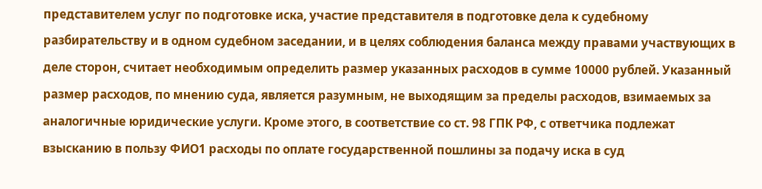представителем услуг по подготовке иска, участие представителя в подготовке дела к судебному разбирательству и в одном судебном заседании, и в целях соблюдения баланса между правами участвующих в деле сторон, считает необходимым определить размер указанных расходов в сумме 10000 рублей. Указанный размер расходов, по мнению суда, является разумным, не выходящим за пределы расходов, взимаемых за аналогичные юридические услуги. Кроме этого, в соответствие со ст. 98 ГПК РФ, с ответчика подлежат взысканию в пользу ФИО1 расходы по оплате государственной пошлины за подачу иска в суд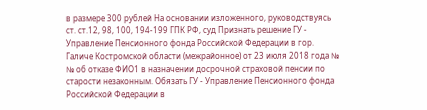в размере 300 рублей На основании изложенного, руководствуясь ст. ст.12, 98, 100, 194-199 ГПК РФ, суд Признать решение ГУ - Управление Пенсионного фонда Российской Федерации в гор. Галиче Костромской области (межрайонное) от 23 июля 2018 года № № об отказе ФИО1 в назначении досрочной страховой пенсии по старости незаконным. Обязать ГУ - Управление Пенсионного фонда Российской Федерации в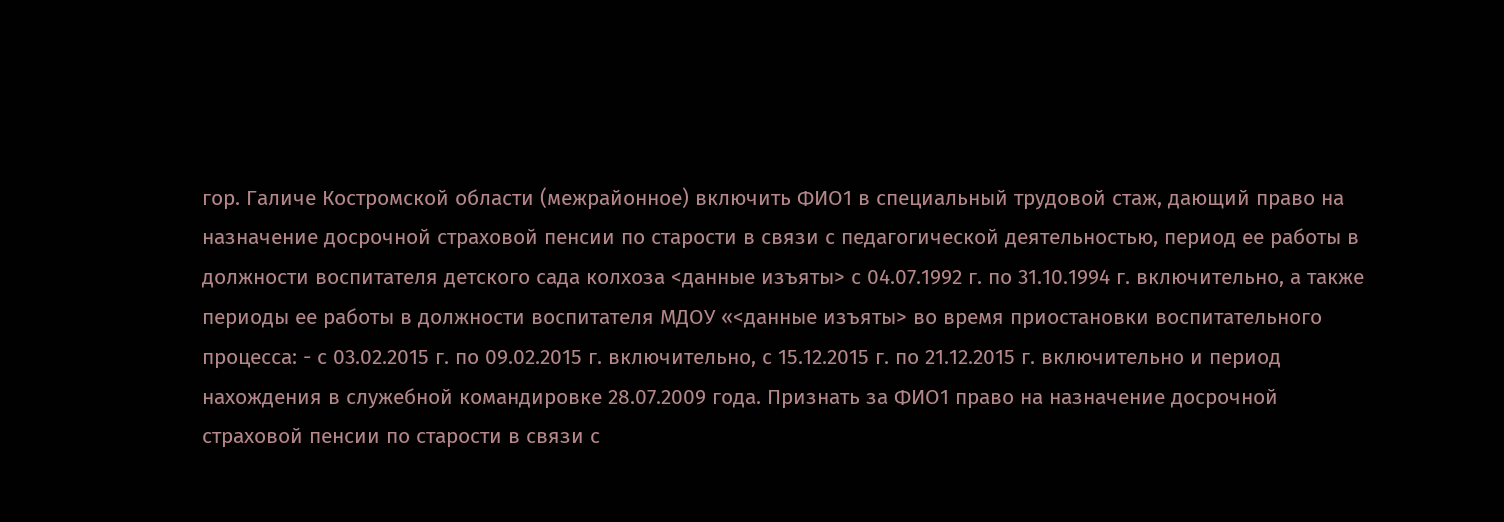гор. Галиче Костромской области (межрайонное) включить ФИО1 в специальный трудовой стаж, дающий право на назначение досрочной страховой пенсии по старости в связи с педагогической деятельностью, период ее работы в должности воспитателя детского сада колхоза <данные изъяты> с 04.07.1992 г. по 31.10.1994 г. включительно, а также периоды ее работы в должности воспитателя МДОУ «<данные изъяты> во время приостановки воспитательного процесса: - с 03.02.2015 г. по 09.02.2015 г. включительно, с 15.12.2015 г. по 21.12.2015 г. включительно и период нахождения в служебной командировке 28.07.2009 года. Признать за ФИО1 право на назначение досрочной страховой пенсии по старости в связи с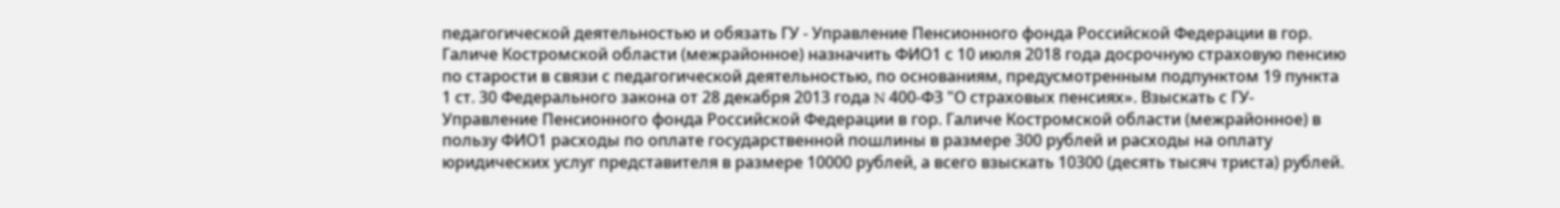педагогической деятельностью и обязать ГУ - Управление Пенсионного фонда Российской Федерации в гор. Галиче Костромской области (межрайонное) назначить ФИО1 с 10 июля 2018 года досрочную страховую пенсию по старости в связи с педагогической деятельностью, по основаниям, предусмотренным подпунктом 19 пункта 1 ст. 30 Федерального закона от 28 декабря 2013 года N 400-ФЗ "О страховых пенсиях». Взыскать с ГУ-Управление Пенсионного фонда Российской Федерации в гор. Галиче Костромской области (межрайонное) в пользу ФИО1 расходы по оплате государственной пошлины в размере 300 рублей и расходы на оплату юридических услуг представителя в размере 10000 рублей, а всего взыскать 10300 (десять тысяч триста) рублей.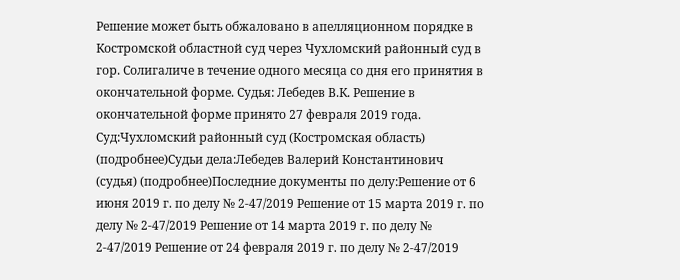Решение может быть обжаловано в апелляционном порядке в Костромской областной суд через Чухломский районный суд в гор. Солигаличе в течение одного месяца со дня его принятия в окончательной форме. Судья: Лебедев В.К. Решение в окончательной форме принято 27 февраля 2019 года. Суд:Чухломский районный суд (Костромская область) (подробнее)Судьи дела:Лебедев Валерий Константинович (судья) (подробнее)Последние документы по делу:Решение от 6 июня 2019 г. по делу № 2-47/2019 Решение от 15 марта 2019 г. по делу № 2-47/2019 Решение от 14 марта 2019 г. по делу № 2-47/2019 Решение от 24 февраля 2019 г. по делу № 2-47/2019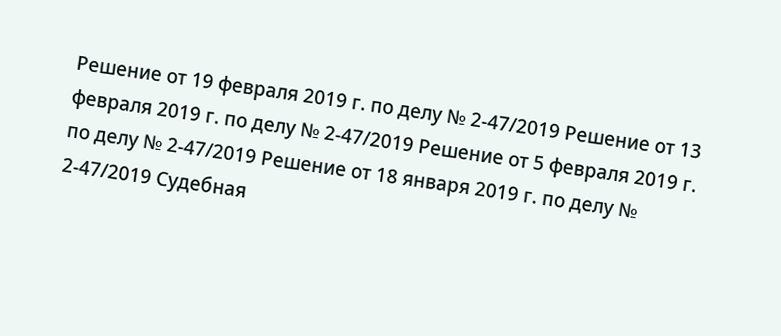Решение от 19 февраля 2019 г. по делу № 2-47/2019 Решение от 13 февраля 2019 г. по делу № 2-47/2019 Решение от 5 февраля 2019 г. по делу № 2-47/2019 Решение от 18 января 2019 г. по делу № 2-47/2019 Судебная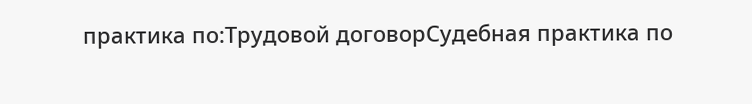практика по:Трудовой договорСудебная практика по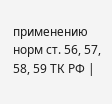применению норм ст. 56, 57, 58, 59 ТК РФ |